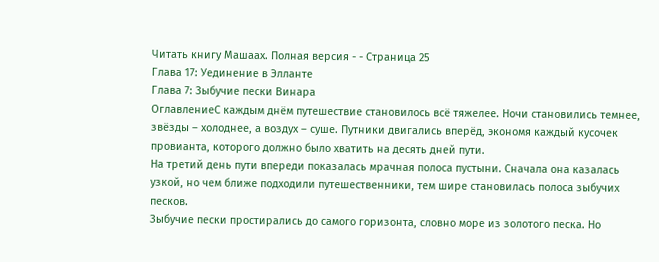Читать книгу Машаах. Полная версия - - Страница 25
Глава 17: Уединение в Элланте
Глава 7: Зыбучие пески Винара
ОглавлениеС каждым днём путешествие становилось всё тяжелее. Ночи становились темнее, звёзды – холоднее, а воздух – суше. Путники двигались вперёд, экономя каждый кусочек провианта, которого должно было хватить на десять дней пути.
На третий день пути впереди показалась мрачная полоса пустыни. Сначала она казалась узкой, но чем ближе подходили путешественники, тем шире становилась полоса зыбучих песков.
Зыбучие пески простирались до самого горизонта, словно море из золотого песка. Но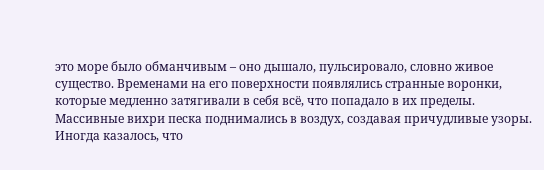это море было обманчивым – оно дышало, пульсировало, словно живое существо. Временами на его поверхности появлялись странные воронки, которые медленно затягивали в себя всё, что попадало в их пределы.
Массивные вихри песка поднимались в воздух, создавая причудливые узоры. Иногда казалось, что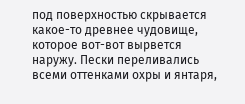под поверхностью скрывается какое-то древнее чудовище, которое вот-вот вырвется наружу. Пески переливались всеми оттенками охры и янтаря,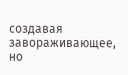создавая завораживающее, но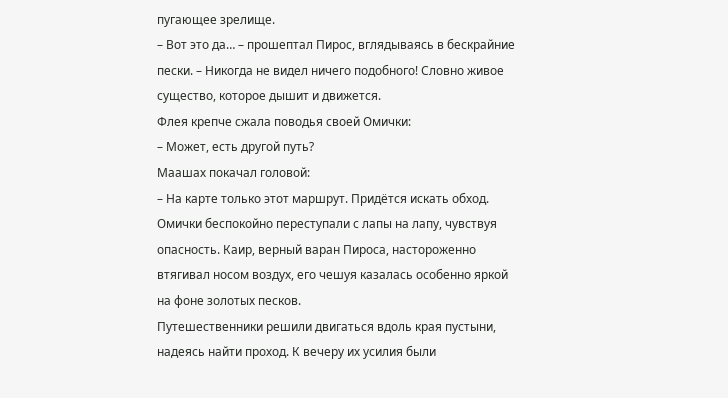пугающее зрелище.
– Вот это да… – прошептал Пирос, вглядываясь в бескрайние пески. – Никогда не видел ничего подобного! Словно живое существо, которое дышит и движется.
Флея крепче сжала поводья своей Омички:
– Может, есть другой путь?
Маашах покачал головой:
– На карте только этот маршрут. Придётся искать обход.
Омички беспокойно переступали с лапы на лапу, чувствуя опасность. Каир, верный варан Пироса, настороженно втягивал носом воздух, его чешуя казалась особенно яркой на фоне золотых песков.
Путешественники решили двигаться вдоль края пустыни, надеясь найти проход. К вечеру их усилия были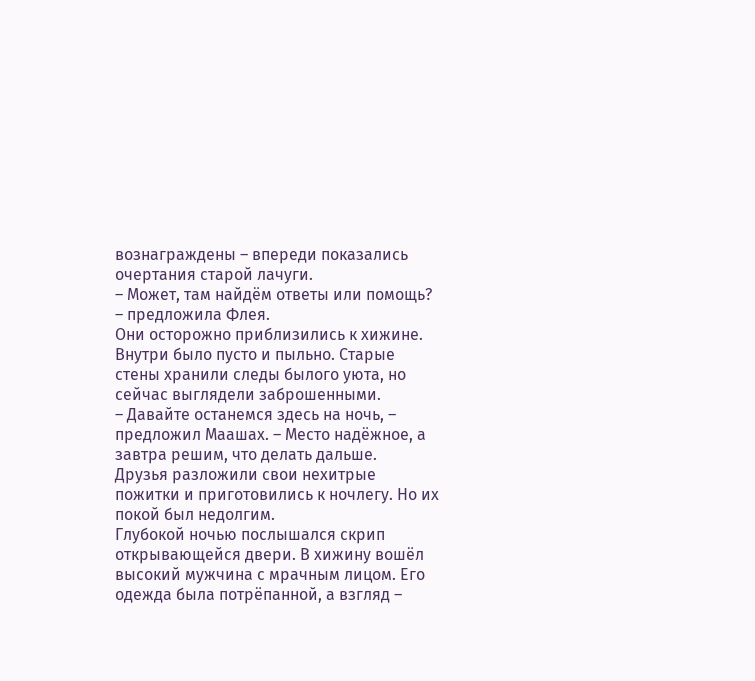вознаграждены – впереди показались очертания старой лачуги.
– Может, там найдём ответы или помощь? – предложила Флея.
Они осторожно приблизились к хижине. Внутри было пусто и пыльно. Старые стены хранили следы былого уюта, но сейчас выглядели заброшенными.
– Давайте останемся здесь на ночь, – предложил Маашах. – Место надёжное, а завтра решим, что делать дальше.
Друзья разложили свои нехитрые пожитки и приготовились к ночлегу. Но их покой был недолгим.
Глубокой ночью послышался скрип открывающейся двери. В хижину вошёл высокий мужчина с мрачным лицом. Его одежда была потрёпанной, а взгляд –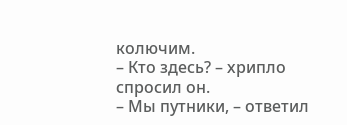колючим.
– Кто здесь? – хрипло спросил он.
– Мы путники, – ответил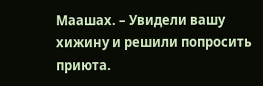Маашах. – Увидели вашу хижину и решили попросить приюта.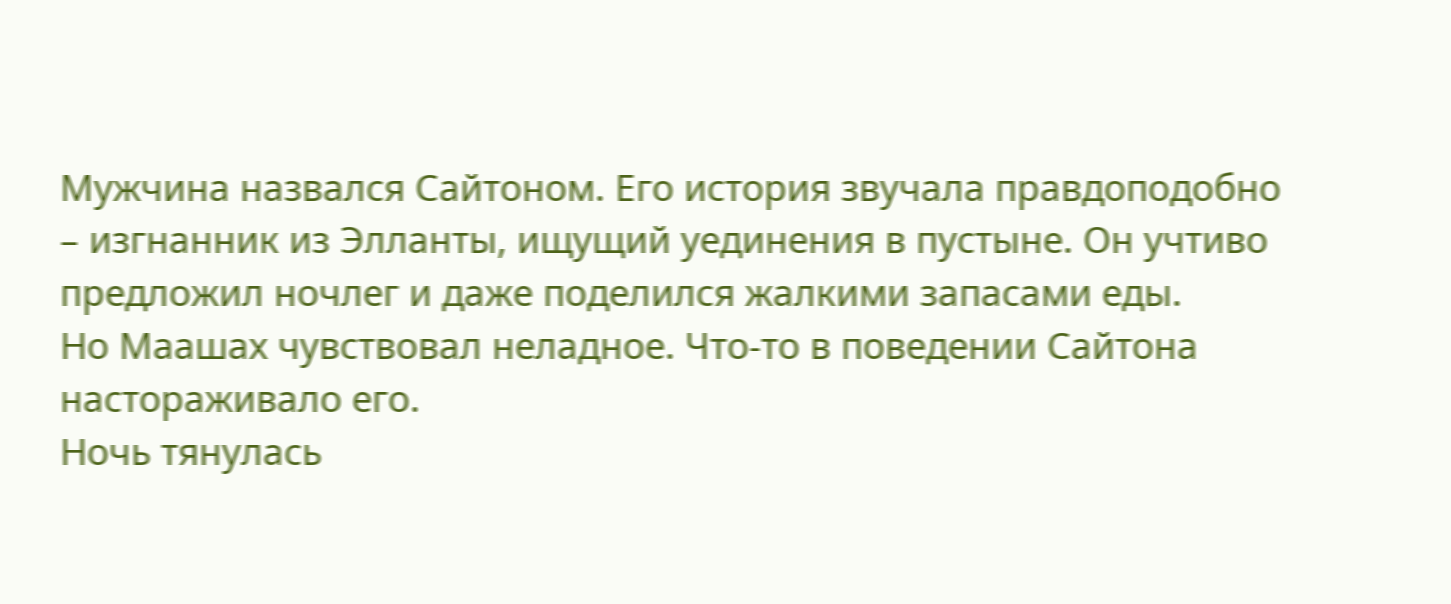Мужчина назвался Сайтоном. Его история звучала правдоподобно – изгнанник из Элланты, ищущий уединения в пустыне. Он учтиво предложил ночлег и даже поделился жалкими запасами еды.
Но Маашах чувствовал неладное. Что-то в поведении Сайтона настораживало его.
Ночь тянулась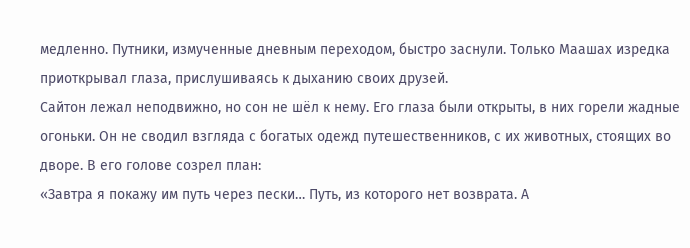медленно. Путники, измученные дневным переходом, быстро заснули. Только Маашах изредка приоткрывал глаза, прислушиваясь к дыханию своих друзей.
Сайтон лежал неподвижно, но сон не шёл к нему. Его глаза были открыты, в них горели жадные огоньки. Он не сводил взгляда с богатых одежд путешественников, с их животных, стоящих во дворе. В его голове созрел план:
«Завтра я покажу им путь через пески… Путь, из которого нет возврата. А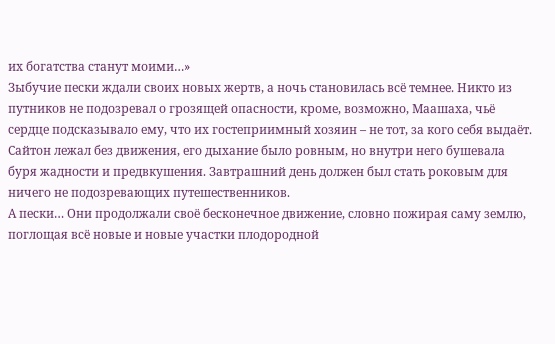их богатства станут моими…»
Зыбучие пески ждали своих новых жертв, а ночь становилась всё темнее. Никто из путников не подозревал о грозящей опасности, кроме, возможно, Маашаха, чьё сердце подсказывало ему, что их гостеприимный хозяин – не тот, за кого себя выдаёт.
Сайтон лежал без движения, его дыхание было ровным, но внутри него бушевала буря жадности и предвкушения. Завтрашний день должен был стать роковым для ничего не подозревающих путешественников.
А пески… Они продолжали своё бесконечное движение, словно пожирая саму землю, поглощая всё новые и новые участки плодородной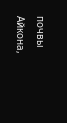почвы Айкона,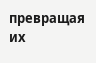превращая их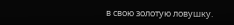в свою золотую ловушку.